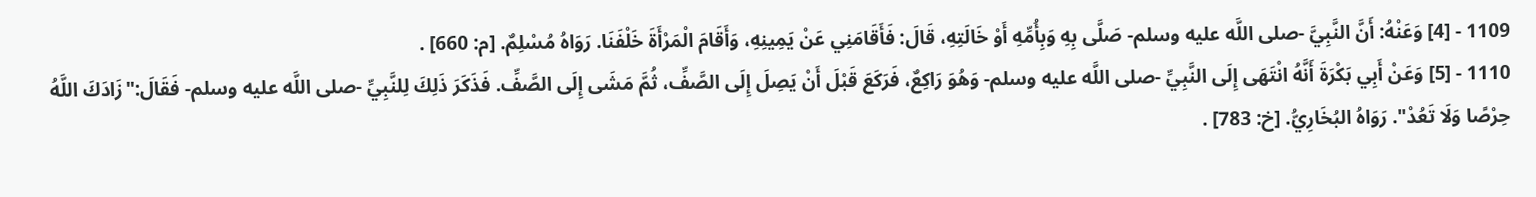1109 - [4] وَعَنْهُ: أَنَّ النَّبِيَّ -صلى اللَّه عليه وسلم- صَلَّى بِهِ وَبِأُمِّهِ أَوْ خَالَتِهِ، قَالَ: فَأَقَامَنِي عَنْ يَمِينِهِ، وَأَقَامَ الْمَرْأَةَ خَلْفَنَا. رَوَاهُ مُسْلِمٌ. [م: 660] .
1110 - [5] وَعَنْ أَبِي بَكْرَةَ أَنَّهُ انْتَهَى إِلَى النَّبِيِّ -صلى اللَّه عليه وسلم- وَهُوَ رَاكِعٌ، فَرَكَعَ قَبْلَ أَنْ يَصِلَ إِلَى الصَّفِّ، ثُمَّ مَشَى إِلَى الصَّفِّ. فَذَكَرَ ذَلِكَ لِلنَّبِيِّ -صلى اللَّه عليه وسلم- فَقَالَ:"زَادَكَ اللَّهُ حِرْصًا وَلَا تَعُدْ". رَوَاهُ البُخَارِيُّ. [خ: 783] .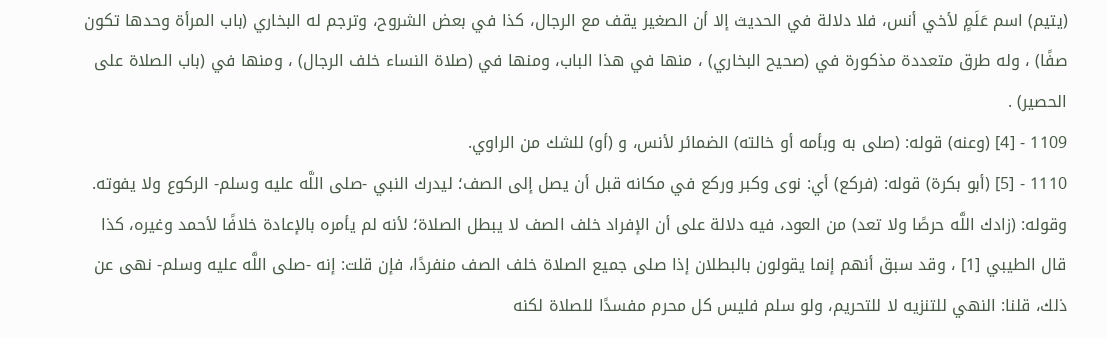(يتيم) اسم عَلَمٍ لأخي أنس، فلا دلالة في الحديث إلا أن الصغير يقف مع الرجال، كذا في بعض الشروح، وترجم له البخاري (باب المرأة وحدها تكون صفًا) ، وله طرق متعددة مذكورة في (صحيح البخاري) ، منها في هذا الباب، ومنها في (صلاة النساء خلف الرجال) ، ومنها في (باب الصلاة على الحصير) .
1109 - [4] (وعنه) قوله: (صلى به وبأمه أو خالته) الضمائر لأنس، و (أو) للشك من الراوي.
1110 - [5] (أبو بكرة) قوله: (فركع) أي: نوى وكبر وركع في مكانه قبل أن يصل إلى الصف؛ ليدرك النبي -صلى اللَّه عليه وسلم- الركوع ولا يفوته.
وقوله: (زادك اللَّه حرصًا ولا تعد) من العود، فيه دلالة على أن الإفراد خلف الصف لا يبطل الصلاة؛ لأنه لم يأمره بالإعادة خلافًا لأحمد وغيره، كذا قال الطيبي [1] ، وقد سبق أنهم إنما يقولون بالبطلان إذا صلى جميع الصلاة خلف الصف منفردًا، فإن قلت: إنه -صلى اللَّه عليه وسلم- نهى عن ذلك، قلنا: النهي للتنزيه لا للتحريم، ولو سلم فليس كل محرم مفسدًا للصلاة لكنه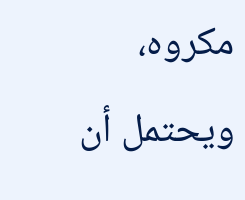مكروه، ويحتمل أن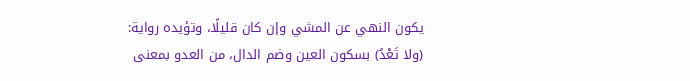يكون النهي عن المشي وإن كان قليلًا، وتؤيده رواية: (ولا تَعْدُ) بسكون العين وضم الدال، من العدو بمعنى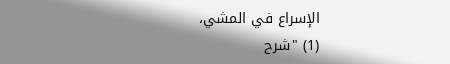الإسراع في المشي،
(1) "شرح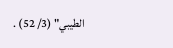الطيبي" (3/ 52) .